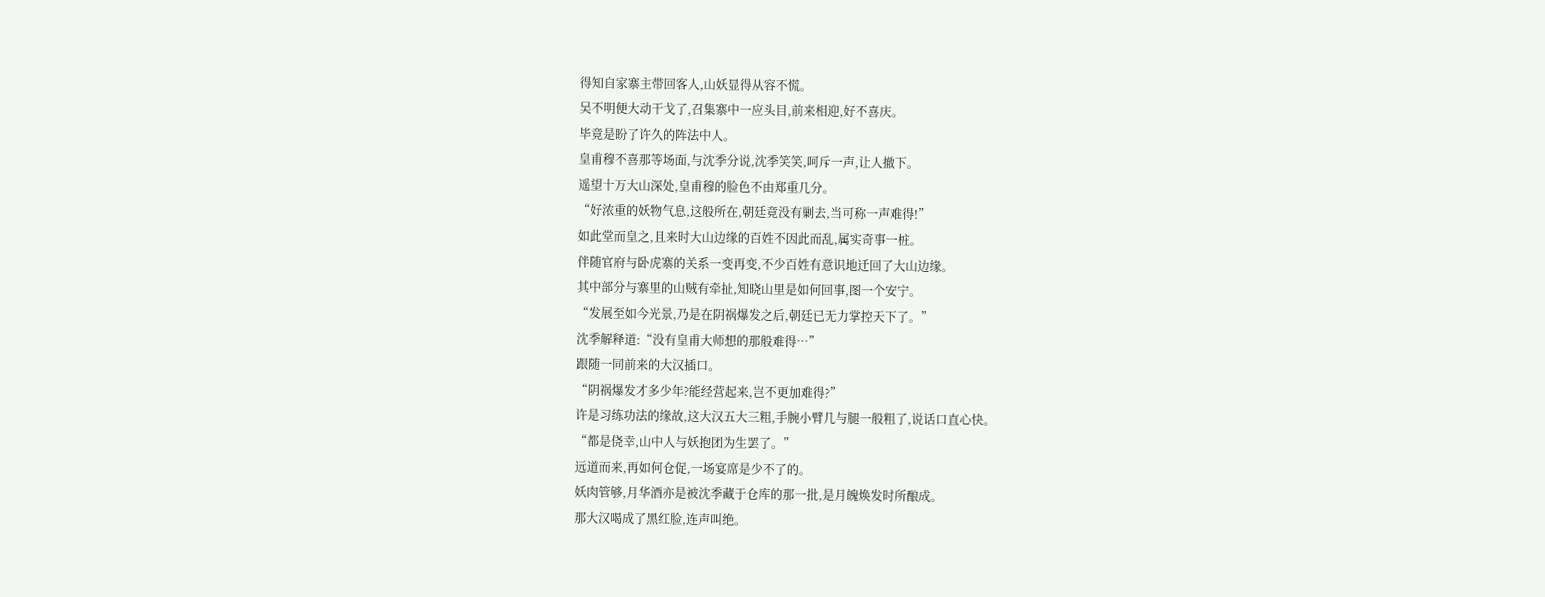得知自家寨主带回客人,山妖显得从容不慌。
吴不明便大动干戈了,召集寨中一应头目,前来相迎,好不喜庆。
毕竟是盼了许久的阵法中人。
皇甫穆不喜那等场面,与沈季分说,沈季笑笑,呵斥一声,让人撤下。
遥望十万大山深处,皇甫穆的脸色不由郑重几分。
“好浓重的妖物气息,这般所在,朝廷竟没有剿去,当可称一声难得!”
如此堂而皇之,且来时大山边缘的百姓不因此而乱,属实奇事一桩。
伴随官府与卧虎寨的关系一变再变,不少百姓有意识地迁回了大山边缘。
其中部分与寨里的山贼有牵扯,知晓山里是如何回事,图一个安宁。
“发展至如今光景,乃是在阴祸爆发之后,朝廷已无力掌控天下了。”
沈季解释道:“没有皇甫大师想的那般难得…”
跟随一同前来的大汉插口。
“阴祸爆发才多少年?能经营起来,岂不更加难得?”
许是习练功法的缘故,这大汉五大三粗,手腕小臂几与腿一般粗了,说话口直心快。
“都是侥幸,山中人与妖抱团为生罢了。”
远道而来,再如何仓促,一场宴席是少不了的。
妖肉管够,月华酒亦是被沈季藏于仓库的那一批,是月魄焕发时所酿成。
那大汉喝成了黑红脸,连声叫绝。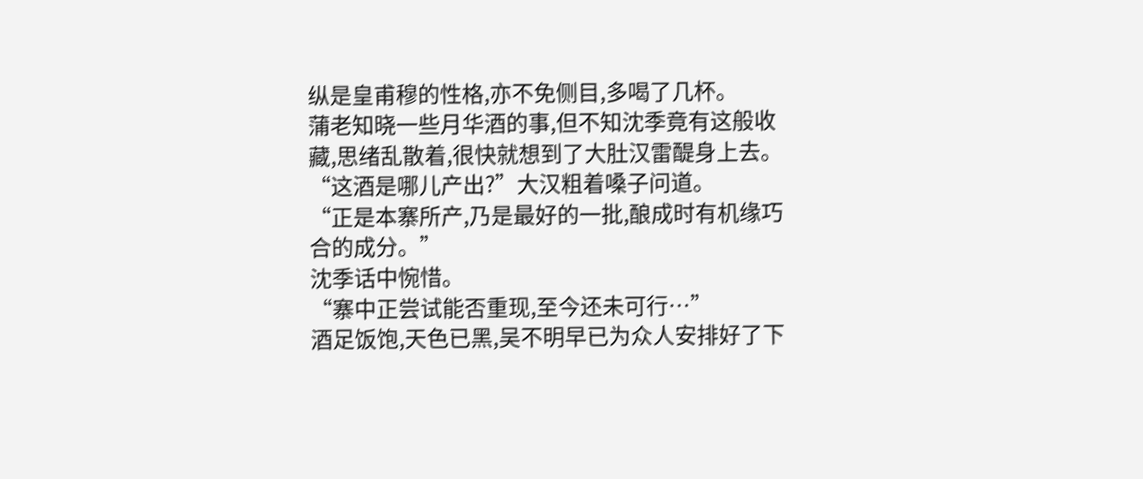纵是皇甫穆的性格,亦不免侧目,多喝了几杯。
蒲老知晓一些月华酒的事,但不知沈季竟有这般收藏,思绪乱散着,很快就想到了大肚汉雷醍身上去。
“这酒是哪儿产出?”大汉粗着嗓子问道。
“正是本寨所产,乃是最好的一批,酿成时有机缘巧合的成分。”
沈季话中惋惜。
“寨中正尝试能否重现,至今还未可行…”
酒足饭饱,天色已黑,吴不明早已为众人安排好了下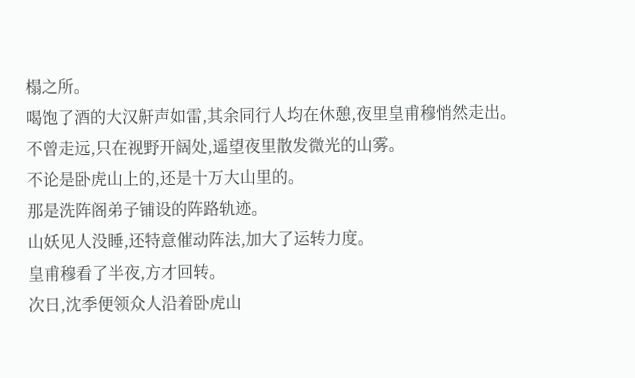榻之所。
喝饱了酒的大汉鼾声如雷,其余同行人均在休憩,夜里皇甫穆悄然走出。
不曾走远,只在视野开阔处,遥望夜里散发微光的山雾。
不论是卧虎山上的,还是十万大山里的。
那是洗阵阁弟子铺设的阵路轨迹。
山妖见人没睡,还特意催动阵法,加大了运转力度。
皇甫穆看了半夜,方才回转。
次日,沈季便领众人沿着卧虎山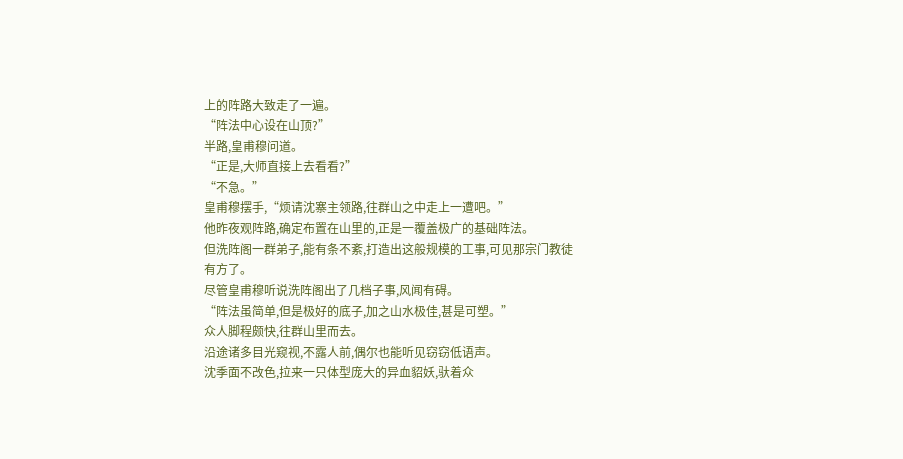上的阵路大致走了一遍。
“阵法中心设在山顶?”
半路,皇甫穆问道。
“正是,大师直接上去看看?”
“不急。”
皇甫穆摆手,“烦请沈寨主领路,往群山之中走上一遭吧。”
他昨夜观阵路,确定布置在山里的,正是一覆盖极广的基础阵法。
但洗阵阁一群弟子,能有条不紊,打造出这般规模的工事,可见那宗门教徒有方了。
尽管皇甫穆听说洗阵阁出了几档子事,风闻有碍。
“阵法虽简单,但是极好的底子,加之山水极佳,甚是可塑。”
众人脚程颇快,往群山里而去。
沿途诸多目光窥视,不露人前,偶尔也能听见窃窃低语声。
沈季面不改色,拉来一只体型庞大的异血貂妖,驮着众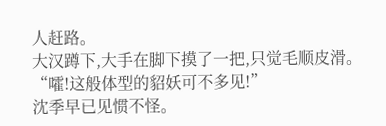人赶路。
大汉蹲下,大手在脚下摸了一把,只觉毛顺皮滑。
“嚯!这般体型的貂妖可不多见!”
沈季早已见惯不怪。